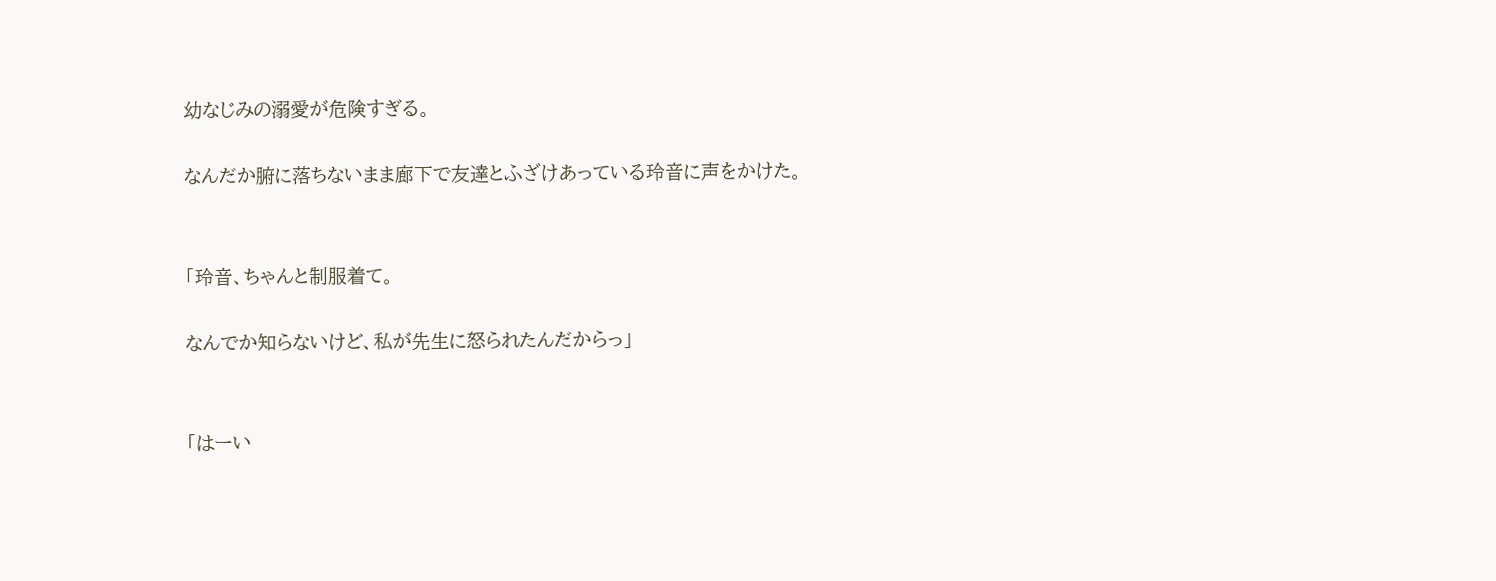幼なじみの溺愛が危険すぎる。

なんだか腑に落ちないまま廊下で友達とふざけあっている玲音に声をかけた。


「玲音、ちゃんと制服着て。

なんでか知らないけど、私が先生に怒られたんだからっ」


「はーい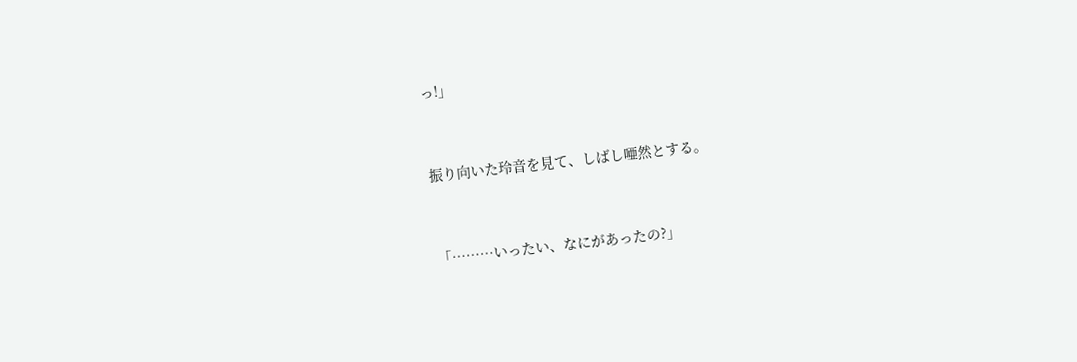っ!」



振り向いた玲音を見て、しばし唖然とする。



「………いったい、なにがあったの?」